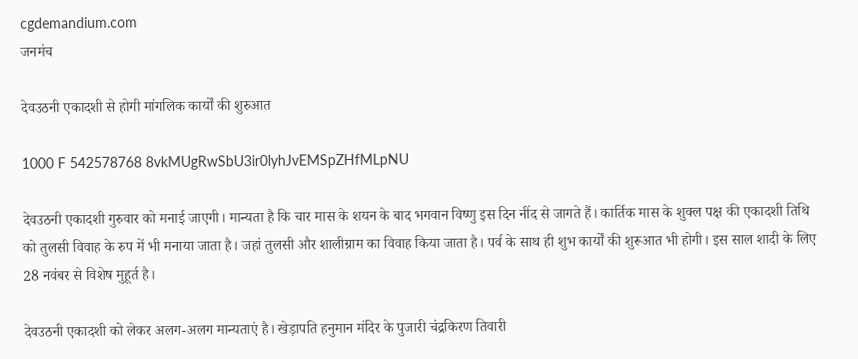cgdemandium.com
जनमंच

देवउठनी एकादशी से होगी मांगलिक कार्यों की शुरुआत

1000 F 542578768 8vkMUgRwSbU3ir0lyhJvEMSpZHfMLpNU

देवउठनी एकादशी गुरुवार को मनाई जाएगी। मान्यता है कि चार मास के शयन के बाद भगवान विष्णु इस दिन नींद से जागते हैं। कार्तिक मास के शुक्ल पक्ष की एकादशी तिथि को तुलसी विवाह के रुप में भी मनाया जाता है। जहां तुलसी और शालीग्राम का विवाह किया जाता है। पर्व के साथ ही शुभ कार्यों की शुरूआत भी होगी। इस साल शादी के लिए 28 नवंबर से विशेष मुहूर्त है।

देवउठनी एकादशी को लेकर अलग-अलग मान्यताएं है। खेड़ापति हनुमान मंदिर के पुजारी चंद्रकिरण तिवारी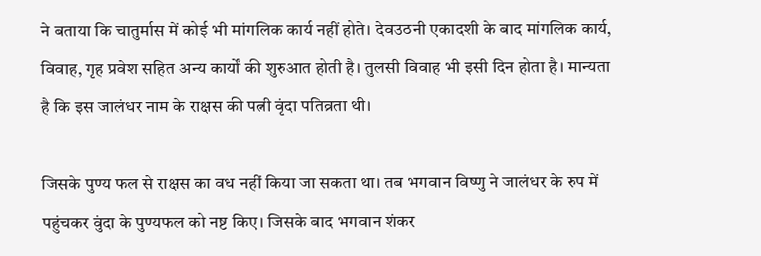ने बताया कि चातुर्मास में कोई भी मांगलिक कार्य नहीं होते। देवउठनी एकादशी के बाद मांगलिक कार्य, विवाह, गृह प्रवेश सहित अन्य कार्यों की शुरुआत होती है। तुलसी विवाह भी इसी दिन होता है। मान्यता है कि इस जालंधर नाम के राक्षस की पत्नी वृंदा पतिव्रता थी।

जिसके पुण्य फल से राक्षस का वध नहीं किया जा सकता था। तब भगवान विष्णु ने जालंधर के रुप में पहुंचकर वुंदा के पुण्यफल को नष्ट किए। जिसके बाद भगवान शंकर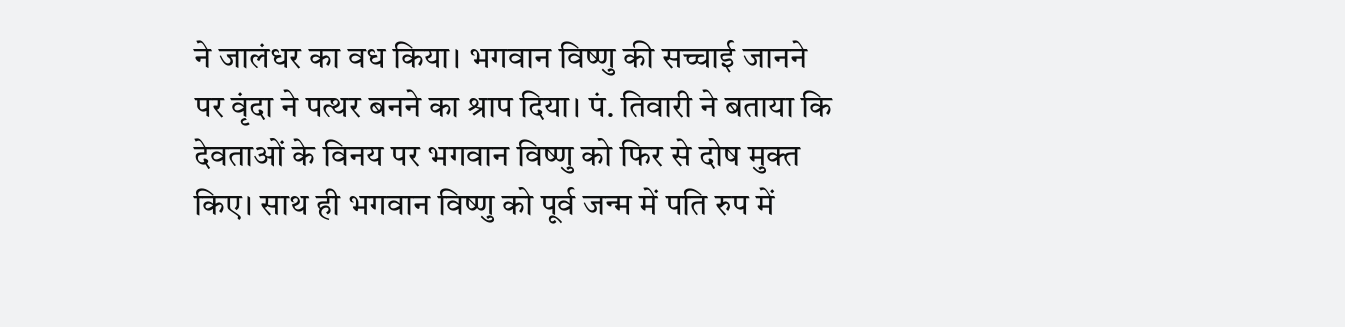ने जालंधर का वध किया। भगवान विष्णु की सच्चाई जानने पर वृंदा ने पत्थर बनने का श्राप दिया। पं. तिवारी ने बताया कि देवताओं के विनय पर भगवान विष्णु को फिर से दोष मुक्त किए। साथ ही भगवान विष्णु को पूर्व जन्म में पति रुप में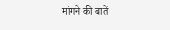मांगने की बातें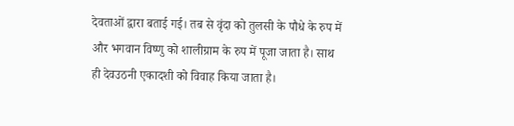देवताओं द्वारा बताई गई। तब से वृंदा को तुलसी के पौधे के रुप में और भगवान विष्णु को शालीग्राम के रुप में पूजा जाता है। साथ ही देवउठनी एकादशी को विवाह किया जाता है।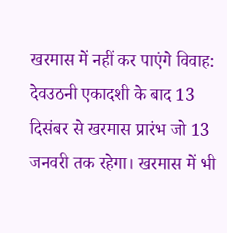खरमास में नहीं कर पाएंगे विवाह: देवउठनी एकादशी के बाद 13 दिसंबर से खरमास प्रारंभ जो 13 जनवरी तक रहेगा। खरमास में भी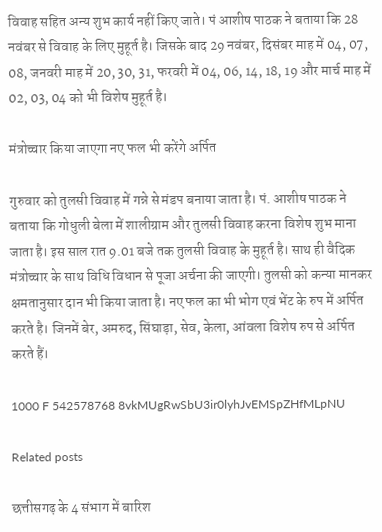विवाह सहित अन्य शुभ कार्य नहीं किए जाते। पं आशीष पाठक ने बताया कि 28 नवंबर से विवाह के लिए मुहूर्त है। जिसके बाद 29 नवंबर, दिसंबर माह में 04, 07, 08, जनवरी माह में 20, 30, 31, फरवरी में 04, 06, 14, 18, 19 और मार्च माह में 02, 03, 04 को भी विशेष मुहूर्त है।

मंत्रोच्चार किया जाएगा नए फल भी करेंगे अर्पित

गुरुवार को तुलसी विवाह में गन्ने से मंडप बनाया जाता है। पं. आशीष पाठक ने बताया कि गोधुली बेला में शालीग्राम और तुलसी विवाह करना विशेष शुभ माना जाता है। इस साल रात 9.01 बजे तक तुलसी विवाह के मुहूर्त है। साथ ही वैदिक मंत्रोच्चार के साथ विधि विधान से पूजा अर्चना की जाएगी। तुलसी को कन्या मानकर क्षमतानुसार दान भी किया जाता है। नए फल का भी भोग एवं भेंट के रुप में अर्पित करते है। जिनमें बेर, अमरुद, सिंघाड़ा, सेव, केला, आंवला विशेष रुप से अर्पित करते हैं।

1000 F 542578768 8vkMUgRwSbU3ir0lyhJvEMSpZHfMLpNU

Related posts

छत्तीसगढ़ के 4 संभाग में बारिश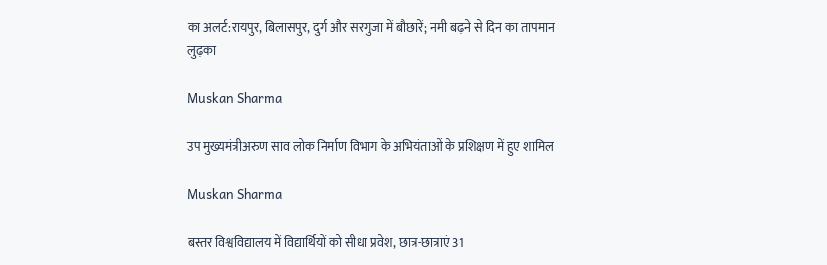का अलर्ट:रायपुर, बिलासपुर, दुर्ग और सरगुजा में बौछारें; नमी बढ़ने से दिन का तापमान लुढ़का

Muskan Sharma

उप मुख्यमंत्रीअरुण साव लोक निर्माण विभाग के अभियंताओं के प्रशिक्षण में हुए शामिल

Muskan Sharma

बस्तर विश्वविद्यालय में विद्यार्थियों को सीधा प्रवेश, छात्र-छात्राएं 31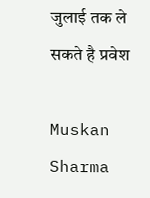जुलाई तक ले सकते है प्रवेश

Muskan Sharma